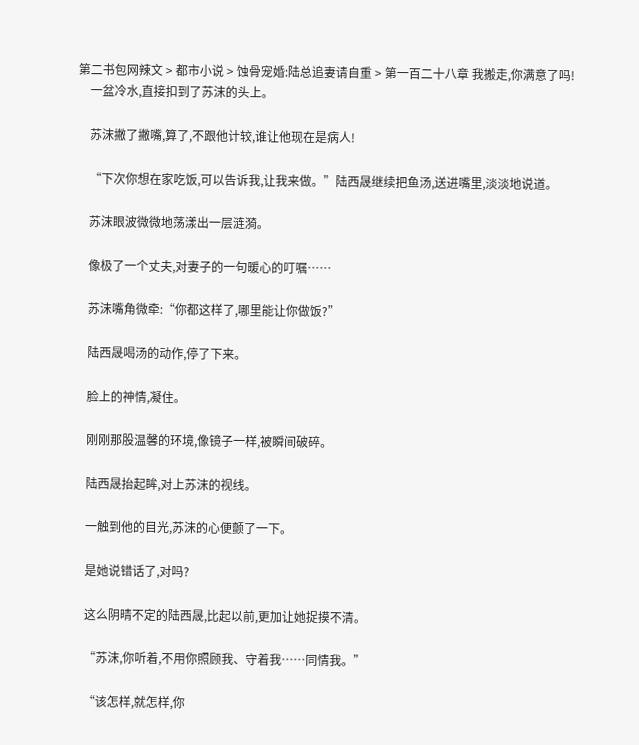第二书包网辣文 > 都市小说 > 蚀骨宠婚:陆总追妻请自重 > 第一百二十八章 我搬走,你满意了吗!
    一盆冷水,直接扣到了苏沫的头上。

    苏沫撇了撇嘴,算了,不跟他计较,谁让他现在是病人!

    “下次你想在家吃饭,可以告诉我,让我来做。”陆西晟继续把鱼汤,送进嘴里,淡淡地说道。

    苏沫眼波微微地荡漾出一层涟漪。

    像极了一个丈夫,对妻子的一句暖心的叮嘱……

    苏沫嘴角微牵:“你都这样了,哪里能让你做饭?”

    陆西晟喝汤的动作,停了下来。

    脸上的神情,凝住。

    刚刚那股温馨的环境,像镜子一样,被瞬间破碎。

    陆西晟抬起眸,对上苏沫的视线。

    一触到他的目光,苏沫的心便颤了一下。

    是她说错话了,对吗?

    这么阴晴不定的陆西晟,比起以前,更加让她捉摸不清。

    “苏沫,你听着,不用你照顾我、守着我……同情我。”

    “该怎样,就怎样,你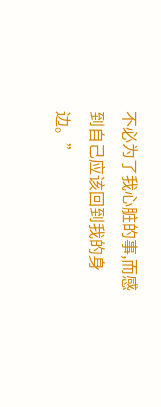不必为了我心脏的事,而感到自己应该回到我的身边。”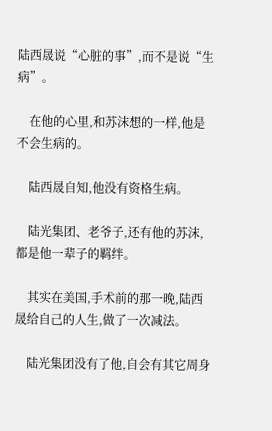陆西晟说“心脏的事”,而不是说“生病”。

    在他的心里,和苏沫想的一样,他是不会生病的。

    陆西晟自知,他没有资格生病。

    陆光集团、老爷子,还有他的苏沫,都是他一辈子的羁绊。

    其实在美国,手术前的那一晚,陆西晟给自己的人生,做了一次减法。

    陆光集团没有了他,自会有其它周身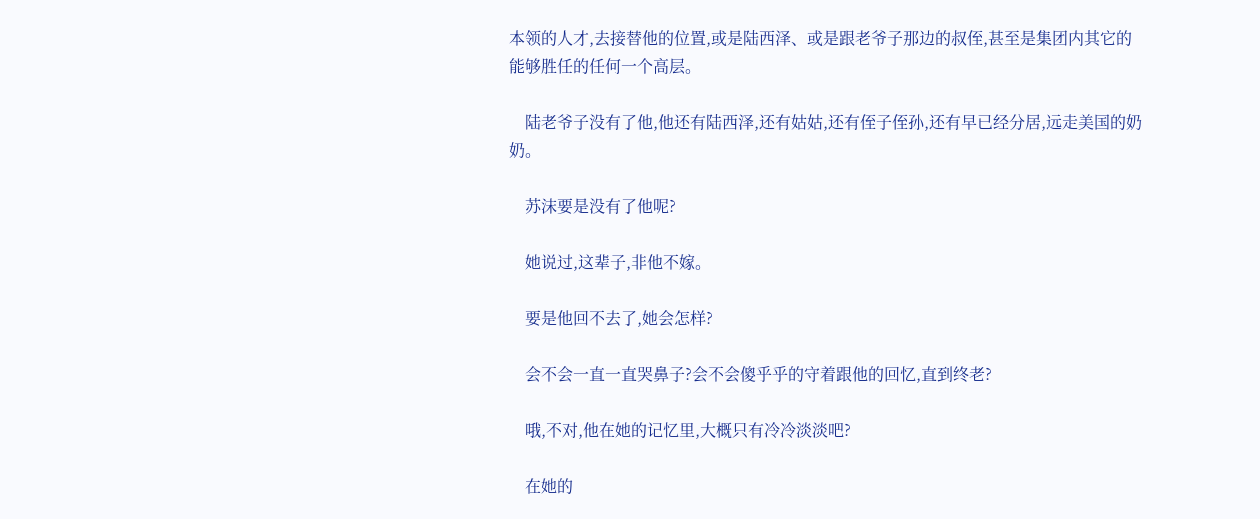本领的人才,去接替他的位置,或是陆西泽、或是跟老爷子那边的叔侄,甚至是集团内其它的能够胜任的任何一个高层。

    陆老爷子没有了他,他还有陆西泽,还有姑姑,还有侄子侄孙,还有早已经分居,远走美国的奶奶。

    苏沫要是没有了他呢?

    她说过,这辈子,非他不嫁。

    要是他回不去了,她会怎样?

    会不会一直一直哭鼻子?会不会傻乎乎的守着跟他的回忆,直到终老?

    哦,不对,他在她的记忆里,大概只有冷冷淡淡吧?

    在她的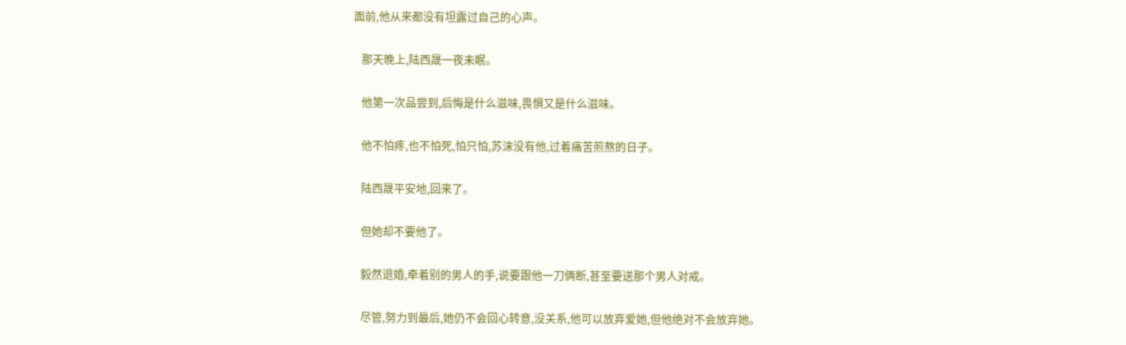面前,他从来都没有坦露过自己的心声。

    那天晚上,陆西晟一夜未眠。

    他第一次品尝到,后悔是什么滋味,畏惧又是什么滋味。

    他不怕疼,也不怕死,怕只怕,苏沫没有他,过着痛苦煎熬的日子。

    陆西晟平安地,回来了。

    但她却不要他了。

    毅然退婚,牵着别的男人的手,说要跟他一刀俩断,甚至要送那个男人对戒。

    尽管,努力到最后,她仍不会回心转意,没关系,他可以放弃爱她,但他绝对不会放弃她。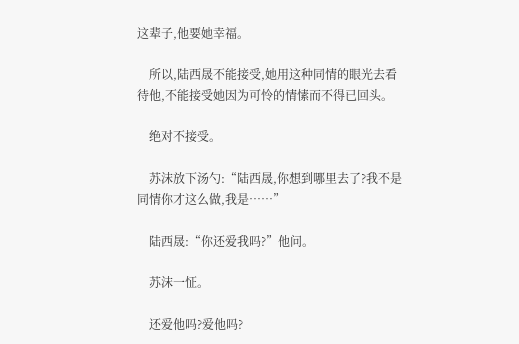这辈子,他要她幸福。

    所以,陆西晟不能接受,她用这种同情的眼光去看待他,不能接受她因为可怜的情愫而不得已回头。

    绝对不接受。

    苏沫放下汤勺:“陆西晟,你想到哪里去了?我不是同情你才这么做,我是……”

    陆西晟:“你还爱我吗?”他问。

    苏沫一怔。

    还爱他吗?爱他吗?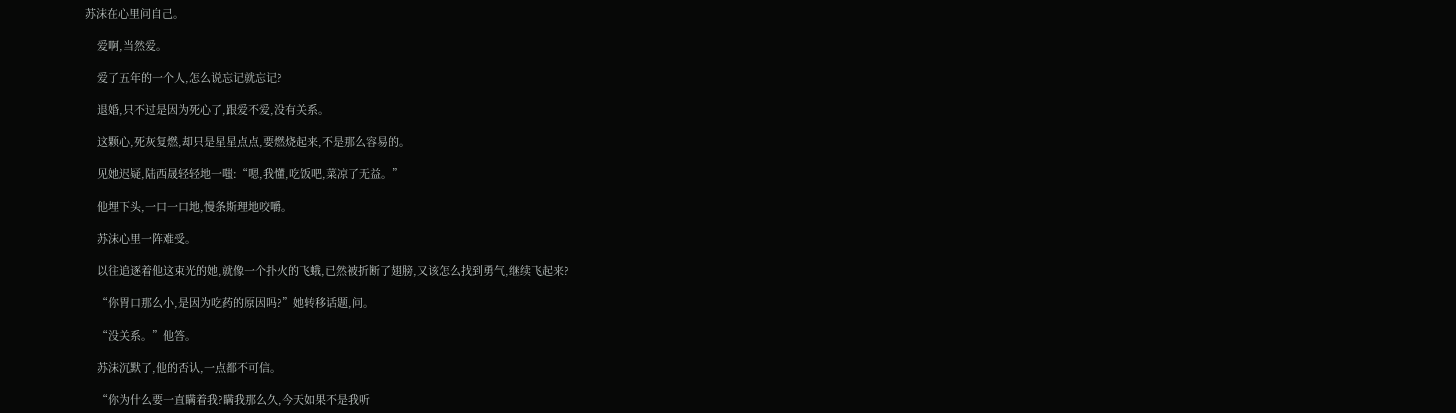苏沫在心里问自己。

    爱啊,当然爱。

    爱了五年的一个人,怎么说忘记就忘记?

    退婚,只不过是因为死心了,跟爱不爱,没有关系。

    这颗心,死灰复燃,却只是星星点点,要燃烧起来,不是那么容易的。

    见她迟疑,陆西晟轻轻地一嗤:“嗯,我懂,吃饭吧,菜凉了无益。”

    他埋下头,一口一口地,慢条斯理地咬嚼。

    苏沫心里一阵难受。

    以往追逐着他这束光的她,就像一个扑火的飞蛾,已然被折断了翅膀,又该怎么找到勇气,继续飞起来?

    “你胃口那么小,是因为吃药的原因吗?”她转移话题,问。

    “没关系。”他答。

    苏沫沉默了,他的否认,一点都不可信。

    “你为什么要一直瞒着我?瞒我那么久,今天如果不是我听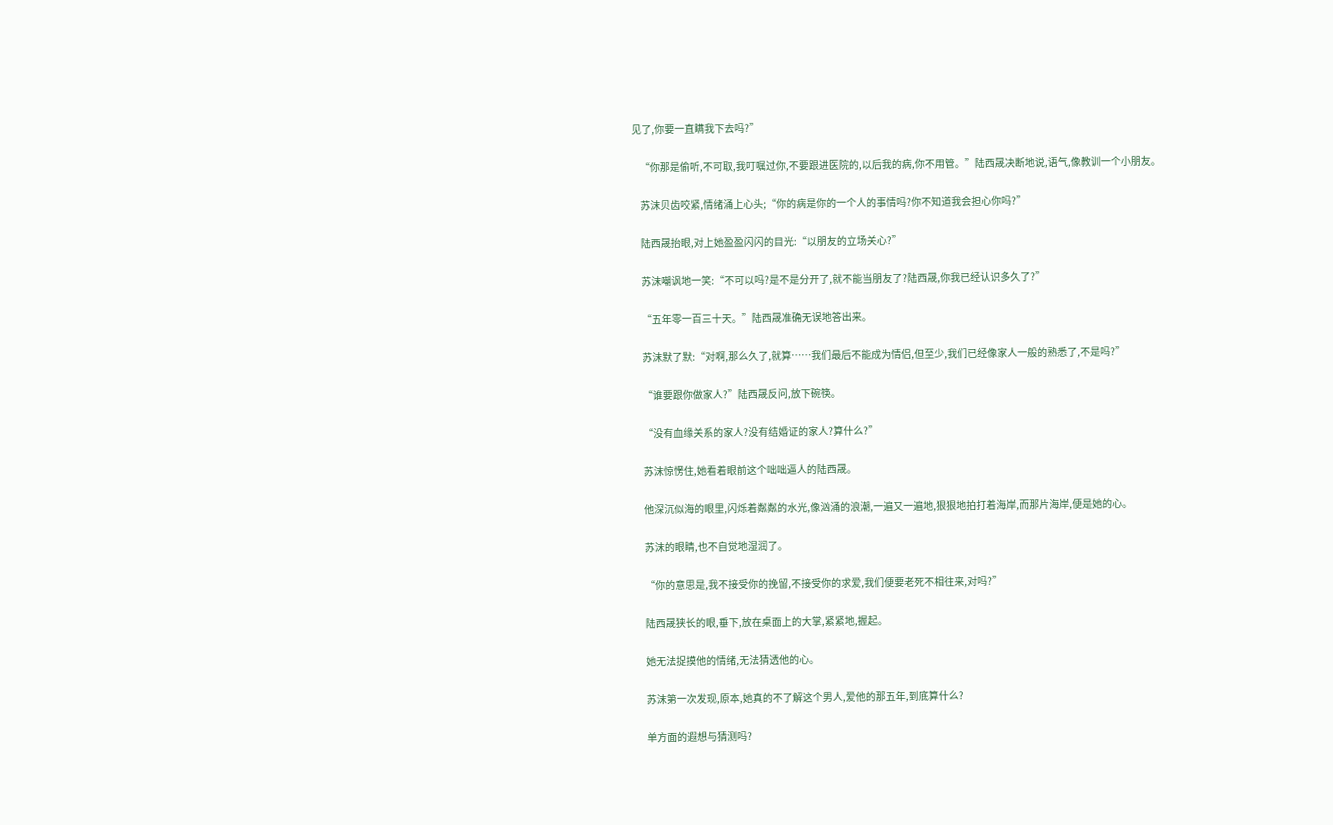见了,你要一直瞒我下去吗?”

    “你那是偷听,不可取,我叮嘱过你,不要跟进医院的,以后我的病,你不用管。”陆西晟决断地说,语气,像教训一个小朋友。

    苏沫贝齿咬紧,情绪涌上心头;“你的病是你的一个人的事情吗?你不知道我会担心你吗?”

    陆西晟抬眼,对上她盈盈闪闪的目光:“以朋友的立场关心?”

    苏沫嘲讽地一笑:“不可以吗?是不是分开了,就不能当朋友了?陆西晟,你我已经认识多久了?”

    “五年零一百三十天。”陆西晟准确无误地答出来。

    苏沫默了默:“对啊,那么久了,就算……我们最后不能成为情侣,但至少,我们已经像家人一般的熟悉了,不是吗?”

    “谁要跟你做家人?”陆西晟反问,放下碗筷。

    “没有血缘关系的家人?没有结婚证的家人?算什么?”

    苏沫惊愣住,她看着眼前这个咄咄逼人的陆西晟。

    他深沉似海的眼里,闪烁着粼粼的水光,像汹涌的浪潮,一遍又一遍地,狠狠地拍打着海岸,而那片海岸,便是她的心。

    苏沫的眼睛,也不自觉地湿润了。

    “你的意思是,我不接受你的挽留,不接受你的求爱,我们便要老死不相往来,对吗?”

    陆西晟狭长的眼,垂下,放在桌面上的大掌,紧紧地,握起。

    她无法捉摸他的情绪,无法猜透他的心。

    苏沫第一次发现,原本,她真的不了解这个男人,爱他的那五年,到底算什么?

    单方面的遐想与猜测吗?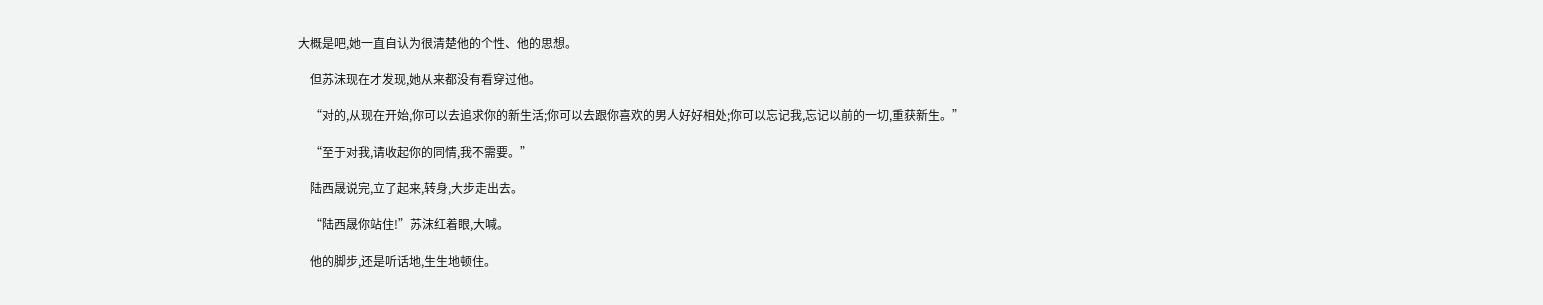大概是吧,她一直自认为很清楚他的个性、他的思想。

    但苏沫现在才发现,她从来都没有看穿过他。

    “对的,从现在开始,你可以去追求你的新生活;你可以去跟你喜欢的男人好好相处;你可以忘记我,忘记以前的一切,重获新生。”

    “至于对我,请收起你的同情,我不需要。”

    陆西晟说完,立了起来,转身,大步走出去。

    “陆西晟你站住!”苏沫红着眼,大喊。

    他的脚步,还是听话地,生生地顿住。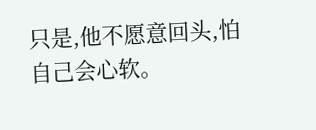只是,他不愿意回头,怕自己会心软。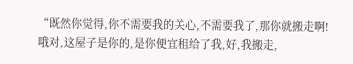“既然你觉得,你不需要我的关心,不需要我了,那你就搬走啊!哦对,这屋子是你的,是你便宜租给了我,好,我搬走,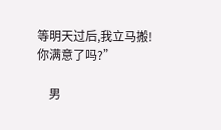等明天过后,我立马搬!你满意了吗?”

    男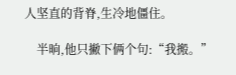人坚直的背脊,生冷地僵住。

    半晌,他只撇下俩个句:“我搬。”